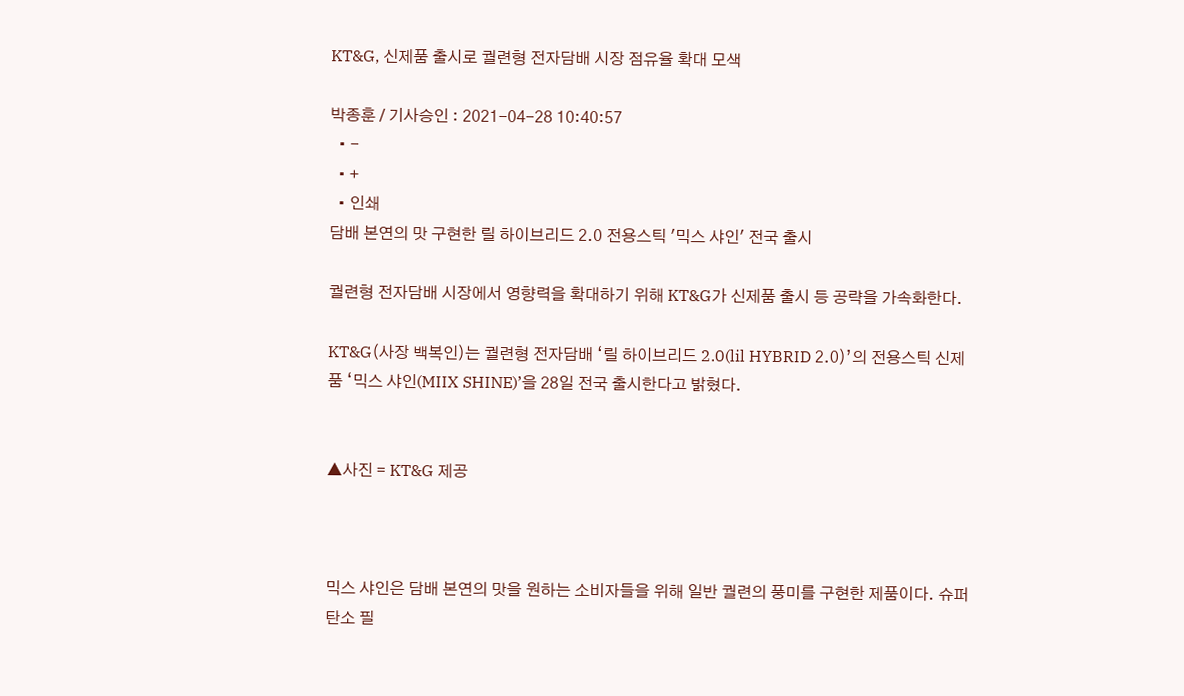KT&G, 신제품 출시로 궐련형 전자담배 시장 점유율 확대 모색

박종훈 / 기사승인 : 2021-04-28 10:40:57
  • -
  • +
  • 인쇄
담배 본연의 맛 구현한 릴 하이브리드 2.0 전용스틱 '믹스 샤인' 전국 출시

궐련형 전자담배 시장에서 영향력을 확대하기 위해 KT&G가 신제품 출시 등 공략을 가속화한다.

KT&G(사장 백복인)는 궐련형 전자담배 ‘릴 하이브리드 2.0(lil HYBRID 2.0)’의 전용스틱 신제품 ‘믹스 샤인(MIIX SHINE)’을 28일 전국 출시한다고 밝혔다.


▲사진 = KT&G 제공



믹스 샤인은 담배 본연의 맛을 원하는 소비자들을 위해 일반 궐련의 풍미를 구현한 제품이다. 슈퍼 탄소 필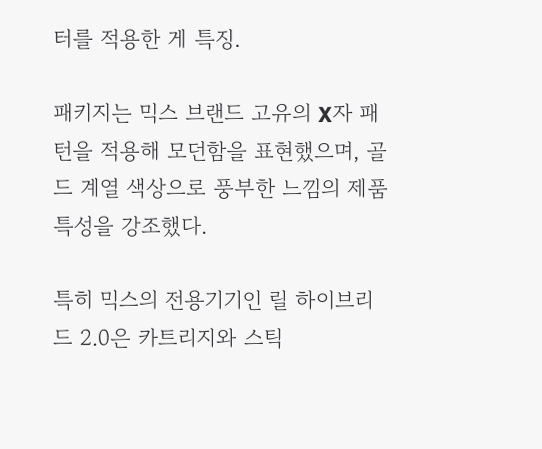터를 적용한 게 특징.

패키지는 믹스 브랜드 고유의 X자 패턴을 적용해 모던함을 표현했으며, 골드 계열 색상으로 풍부한 느낌의 제품 특성을 강조했다.

특히 믹스의 전용기기인 릴 하이브리드 2.0은 카트리지와 스틱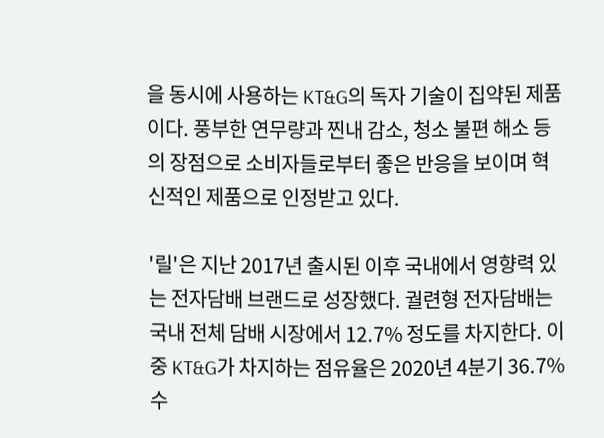을 동시에 사용하는 KT&G의 독자 기술이 집약된 제품이다. 풍부한 연무량과 찐내 감소, 청소 불편 해소 등의 장점으로 소비자들로부터 좋은 반응을 보이며 혁신적인 제품으로 인정받고 있다.

'릴'은 지난 2017년 출시된 이후 국내에서 영향력 있는 전자담배 브랜드로 성장했다. 궐련형 전자담배는 국내 전체 담배 시장에서 12.7% 정도를 차지한다. 이중 KT&G가 차지하는 점유율은 2020년 4분기 36.7% 수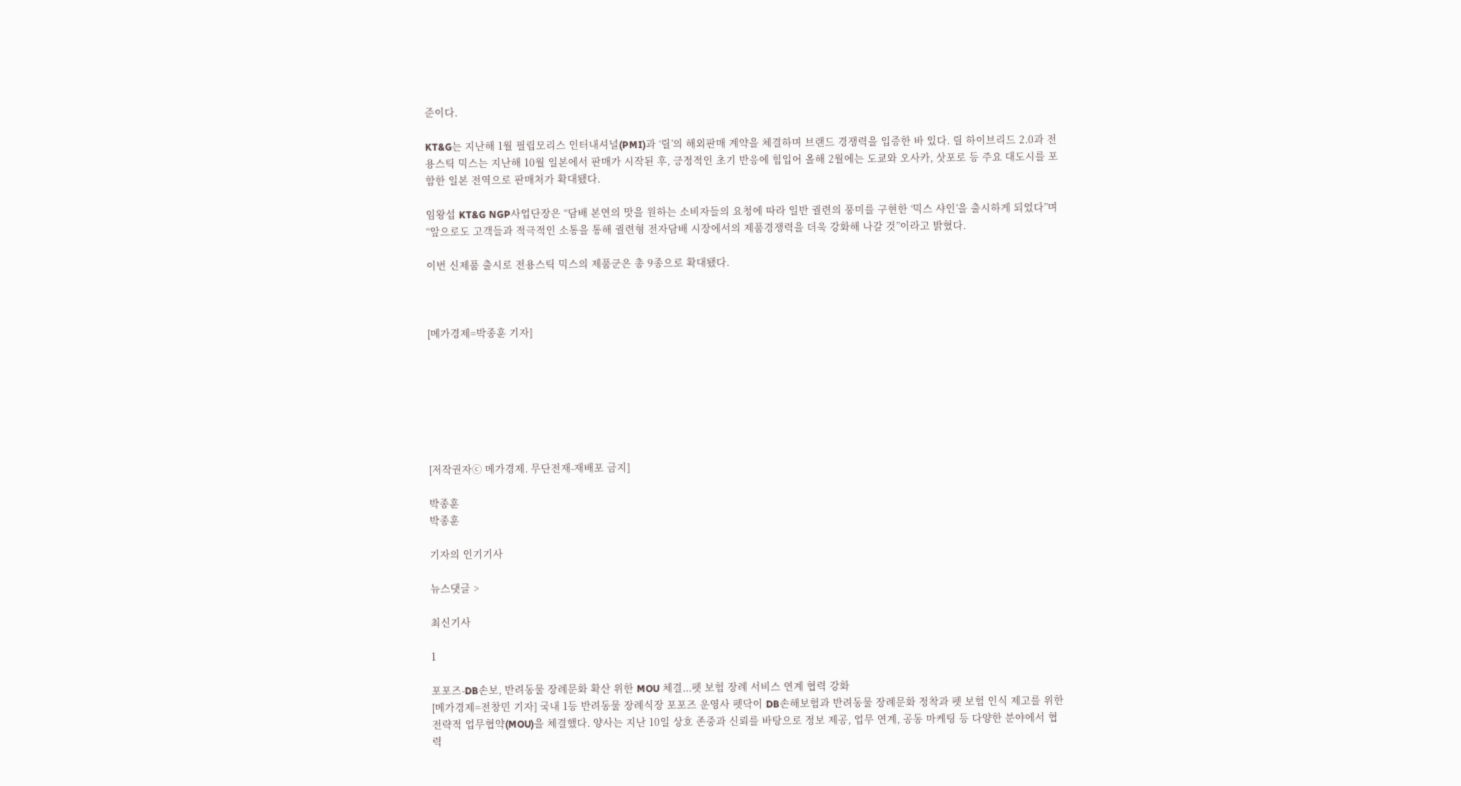준이다.

KT&G는 지난해 1월 필립모리스 인터내셔널(PMI)과 ‘릴’의 해외판매 계약을 체결하며 브랜드 경쟁력을 입증한 바 있다. 릴 하이브리드 2.0과 전용스틱 믹스는 지난해 10월 일본에서 판매가 시작된 후, 긍정적인 초기 반응에 힘입어 올해 2월에는 도쿄와 오사카, 삿포로 등 주요 대도시를 포함한 일본 전역으로 판매처가 확대됐다.

임왕섭 KT&G NGP사업단장은 “담배 본연의 맛을 원하는 소비자들의 요청에 따라 일반 궐련의 풍미를 구현한 ‘믹스 샤인’을 출시하게 되었다”며 “앞으로도 고객들과 적극적인 소통을 통해 궐련형 전자담배 시장에서의 제품경쟁력을 더욱 강화해 나갈 것”이라고 밝혔다.

이번 신제품 출시로 전용스틱 믹스의 제품군은 총 9종으로 확대됐다.



[메가경제=박종훈 기자]







[저작권자ⓒ 메가경제. 무단전재-재배포 금지]

박종훈
박종훈

기자의 인기기사

뉴스댓글 >

최신기사

1

포포즈-DB손보, 반려동물 장례문화 확산 위한 MOU 체결...펫 보험 장례 서비스 연계 협력 강화
[메가경제=전창민 기자] 국내 1등 반려동물 장례식장 포포즈 운영사 펫닥이 DB손해보험과 반려동물 장례문화 정착과 펫 보험 인식 제고를 위한 전략적 업무협약(MOU)을 체결했다. 양사는 지난 10일 상호 존중과 신뢰를 바탕으로 정보 제공, 업무 연계, 공동 마케팅 등 다양한 분야에서 협력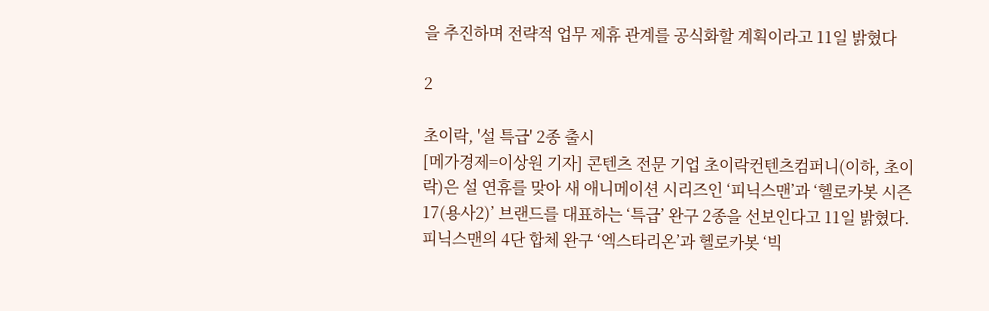을 추진하며 전략적 업무 제휴 관계를 공식화할 계획이라고 11일 밝혔다

2

초이락, '설 특급' 2종 출시
[메가경제=이상원 기자] 콘텐츠 전문 기업 초이락컨텐츠컴퍼니(이하, 초이락)은 설 연휴를 맞아 새 애니메이션 시리즈인 ‘피닉스맨’과 ‘헬로카봇 시즌17(용사2)’ 브랜드를 대표하는 ‘특급’ 완구 2종을 선보인다고 11일 밝혔다. 피닉스맨의 4단 합체 완구 ‘엑스타리온’과 헬로카봇 ‘빅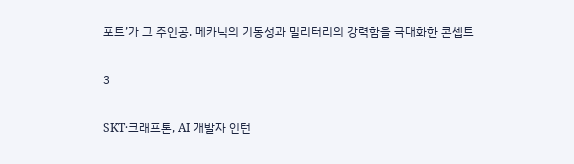포트’가 그 주인공. 메카닉의 기동성과 밀리터리의 강력함을 극대화한 콘셉트

3

SKT·크래프톤, AI 개발자 인턴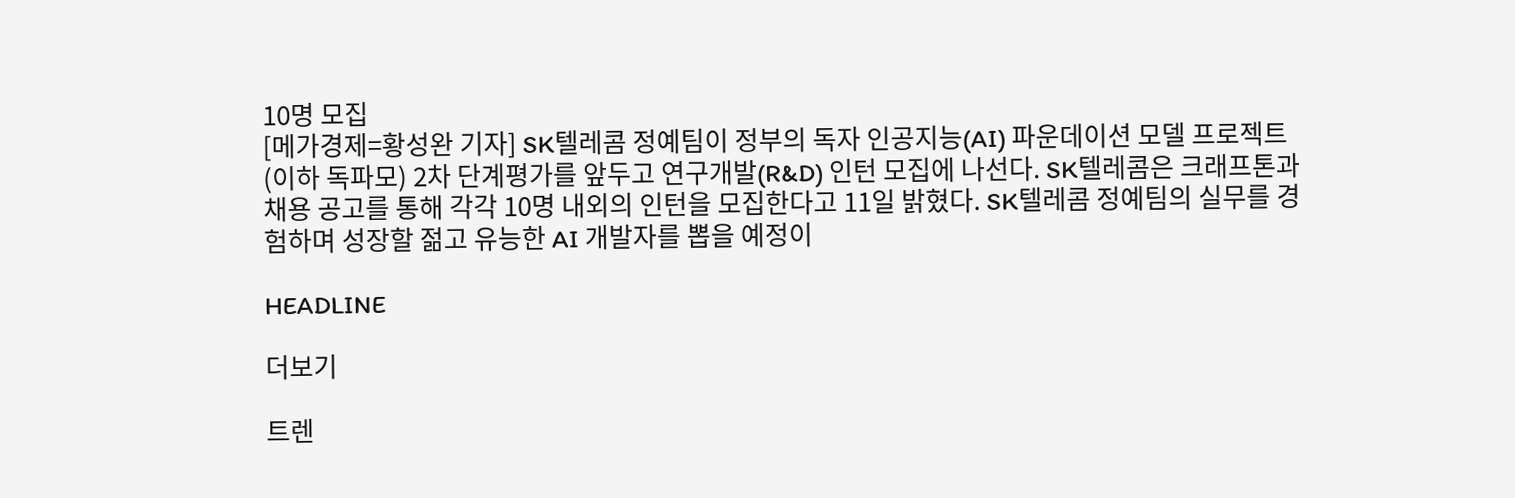10명 모집
[메가경제=황성완 기자] SK텔레콤 정예팀이 정부의 독자 인공지능(AI) 파운데이션 모델 프로젝트(이하 독파모) 2차 단계평가를 앞두고 연구개발(R&D) 인턴 모집에 나선다. SK텔레콤은 크래프톤과 채용 공고를 통해 각각 10명 내외의 인턴을 모집한다고 11일 밝혔다. SK텔레콤 정예팀의 실무를 경험하며 성장할 젊고 유능한 AI 개발자를 뽑을 예정이

HEADLINE

더보기

트렌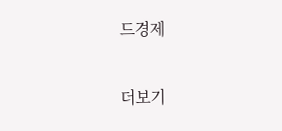드경제

더보기